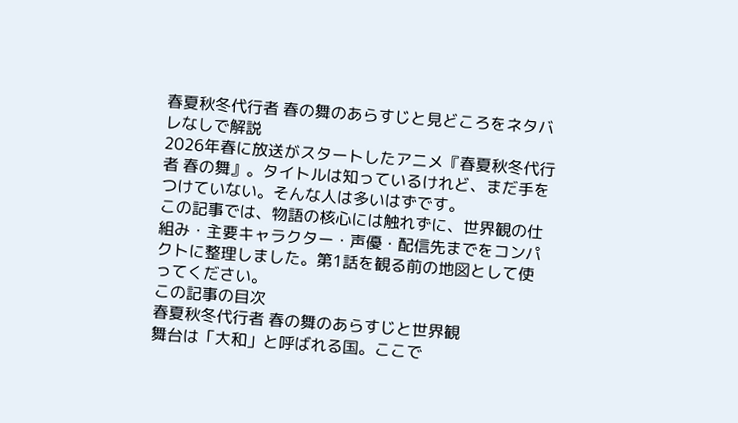春夏秋冬代行者 春の舞のあらすじと見どころをネタバレなしで解説
2026年春に放送がスタートしたアニメ『春夏秋冬代行者 春の舞』。タイトルは知っているけれど、まだ手をつけていない。そんな人は多いはずです。
この記事では、物語の核心には触れずに、世界観の仕組み・主要キャラクター・声優・配信先までをコンパクトに整理しました。第1話を観る前の地図として使ってください。
この記事の目次
春夏秋冬代行者 春の舞のあらすじと世界観
舞台は「大和」と呼ばれる国。ここで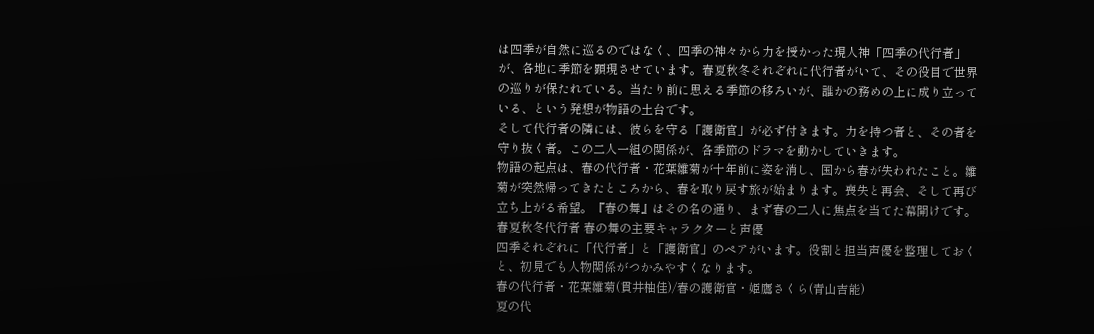は四季が自然に巡るのではなく、四季の神々から力を授かった現人神「四季の代行者」が、各地に季節を顕現させています。春夏秋冬それぞれに代行者がいて、その役目で世界の巡りが保たれている。当たり前に思える季節の移ろいが、誰かの務めの上に成り立っている、という発想が物語の土台です。
そして代行者の隣には、彼らを守る「護衛官」が必ず付きます。力を持つ者と、その者を守り抜く者。この二人一組の関係が、各季節のドラマを動かしていきます。
物語の起点は、春の代行者・花葉雛菊が十年前に姿を消し、国から春が失われたこと。雛菊が突然帰ってきたところから、春を取り戻す旅が始まります。喪失と再会、そして再び立ち上がる希望。『春の舞』はその名の通り、まず春の二人に焦点を当てた幕開けです。
春夏秋冬代行者 春の舞の主要キャラクターと声優
四季それぞれに「代行者」と「護衛官」のペアがいます。役割と担当声優を整理しておくと、初見でも人物関係がつかみやすくなります。
春の代行者・花葉雛菊(貫井柚佳)/春の護衛官・姫鷹さくら(青山吉能)
夏の代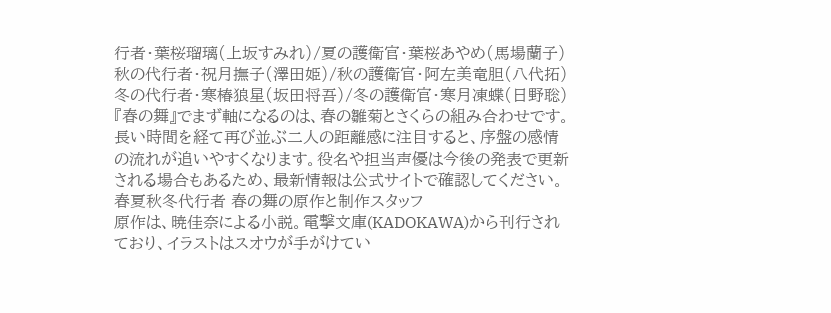行者・葉桜瑠璃(上坂すみれ)/夏の護衛官・葉桜あやめ(馬場蘭子)
秋の代行者・祝月撫子(澤田姫)/秋の護衛官・阿左美竜胆(八代拓)
冬の代行者・寒椿狼星(坂田将吾)/冬の護衛官・寒月凍蝶(日野聡)
『春の舞』でまず軸になるのは、春の雛菊とさくらの組み合わせです。長い時間を経て再び並ぶ二人の距離感に注目すると、序盤の感情の流れが追いやすくなります。役名や担当声優は今後の発表で更新される場合もあるため、最新情報は公式サイトで確認してください。
春夏秋冬代行者 春の舞の原作と制作スタッフ
原作は、暁佳奈による小説。電撃文庫(KADOKAWA)から刊行されており、イラストはスオウが手がけてい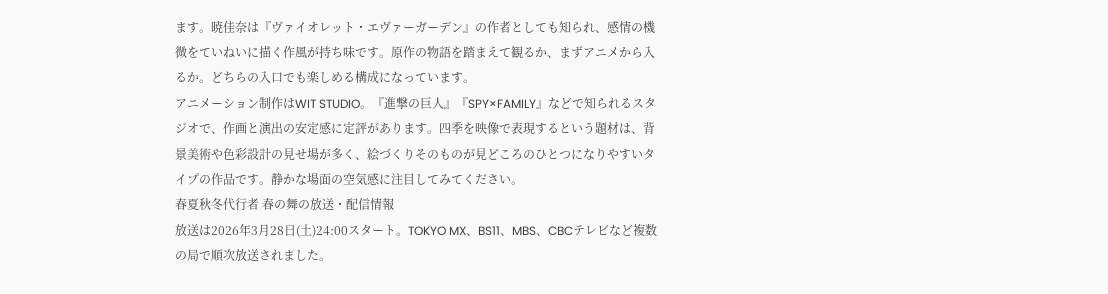ます。暁佳奈は『ヴァイオレット・エヴァーガーデン』の作者としても知られ、感情の機微をていねいに描く作風が持ち味です。原作の物語を踏まえて観るか、まずアニメから入るか。どちらの入口でも楽しめる構成になっています。
アニメーション制作はWIT STUDIO。『進撃の巨人』『SPY×FAMILY』などで知られるスタジオで、作画と演出の安定感に定評があります。四季を映像で表現するという題材は、背景美術や色彩設計の見せ場が多く、絵づくりそのものが見どころのひとつになりやすいタイプの作品です。静かな場面の空気感に注目してみてください。
春夏秋冬代行者 春の舞の放送・配信情報
放送は2026年3月28日(土)24:00スタート。TOKYO MX、BS11、MBS、CBCテレビなど複数の局で順次放送されました。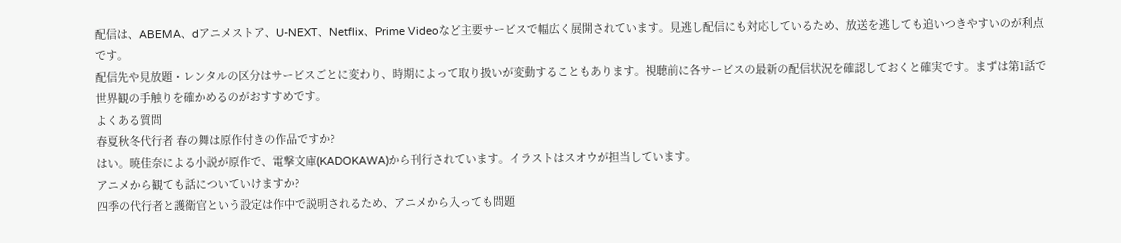配信は、ABEMA、dアニメストア、U-NEXT、Netflix、Prime Videoなど主要サービスで幅広く展開されています。見逃し配信にも対応しているため、放送を逃しても追いつきやすいのが利点です。
配信先や見放題・レンタルの区分はサービスごとに変わり、時期によって取り扱いが変動することもあります。視聴前に各サービスの最新の配信状況を確認しておくと確実です。まずは第1話で世界観の手触りを確かめるのがおすすめです。
よくある質問
春夏秋冬代行者 春の舞は原作付きの作品ですか?
はい。暁佳奈による小説が原作で、電撃文庫(KADOKAWA)から刊行されています。イラストはスオウが担当しています。
アニメから観ても話についていけますか?
四季の代行者と護衛官という設定は作中で説明されるため、アニメから入っても問題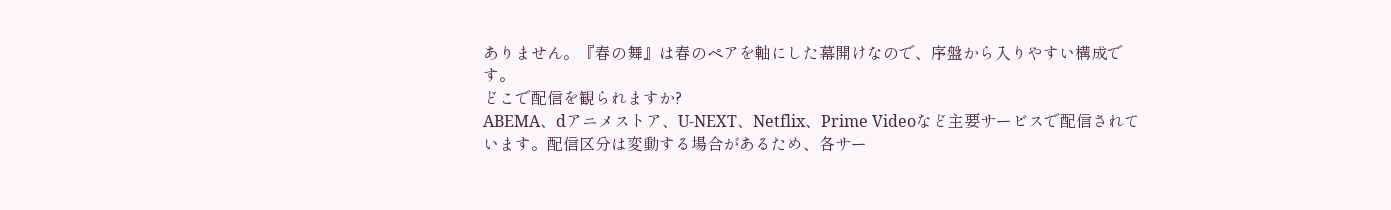ありません。『春の舞』は春のペアを軸にした幕開けなので、序盤から入りやすい構成です。
どこで配信を観られますか?
ABEMA、dアニメストア、U-NEXT、Netflix、Prime Videoなど主要サービスで配信されています。配信区分は変動する場合があるため、各サー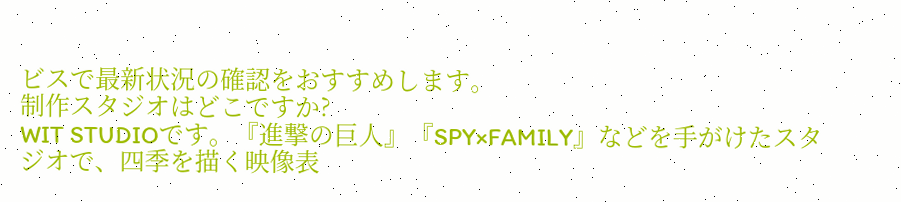ビスで最新状況の確認をおすすめします。
制作スタジオはどこですか?
WIT STUDIOです。『進撃の巨人』『SPY×FAMILY』などを手がけたスタジオで、四季を描く映像表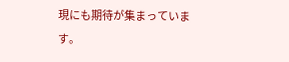現にも期待が集まっています。